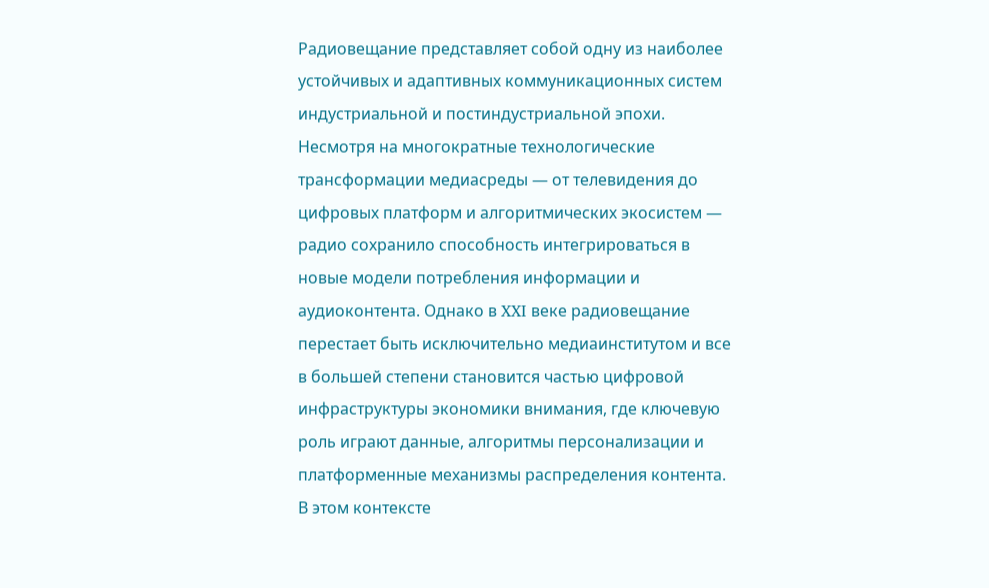Радиовещание представляет собой одну из наиболее устойчивых и адаптивных коммуникационных систем индустриальной и постиндустриальной эпохи. Несмотря на многократные технологические трансформации медиасреды — от телевидения до цифровых платформ и алгоритмических экосистем — радио сохранило способность интегрироваться в новые модели потребления информации и аудиоконтента. Однако в XXI веке радиовещание перестает быть исключительно медиаинститутом и все в большей степени становится частью цифровой инфраструктуры экономики внимания, где ключевую роль играют данные, алгоритмы персонализации и платформенные механизмы распределения контента. В этом контексте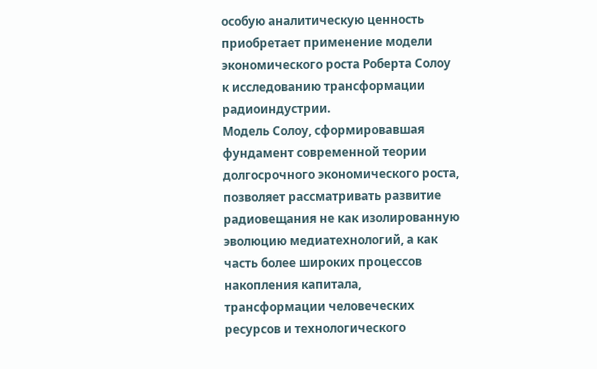особую аналитическую ценность приобретает применение модели экономического роста Роберта Солоу к исследованию трансформации радиоиндустрии.
Модель Солоу, сформировавшая фундамент современной теории долгосрочного экономического роста, позволяет рассматривать развитие радиовещания не как изолированную эволюцию медиатехнологий, а как часть более широких процессов накопления капитала, трансформации человеческих ресурсов и технологического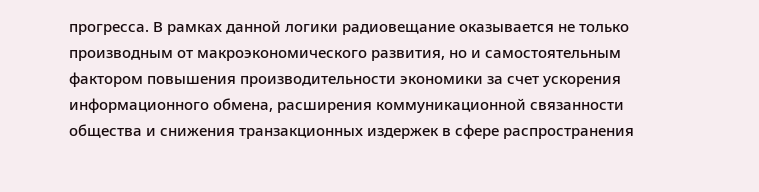прогресса. В рамках данной логики радиовещание оказывается не только производным от макроэкономического развития, но и самостоятельным фактором повышения производительности экономики за счет ускорения информационного обмена, расширения коммуникационной связанности общества и снижения транзакционных издержек в сфере распространения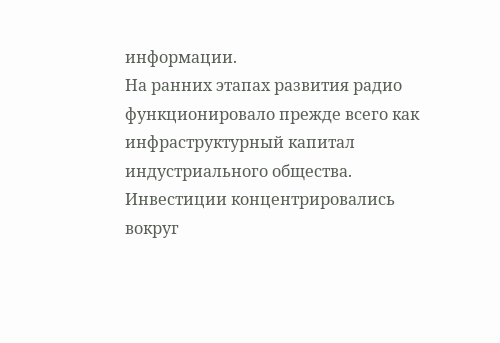информации.
На ранних этапах развития радио функционировало прежде всего как инфраструктурный капитал индустриального общества. Инвестиции концентрировались вокруг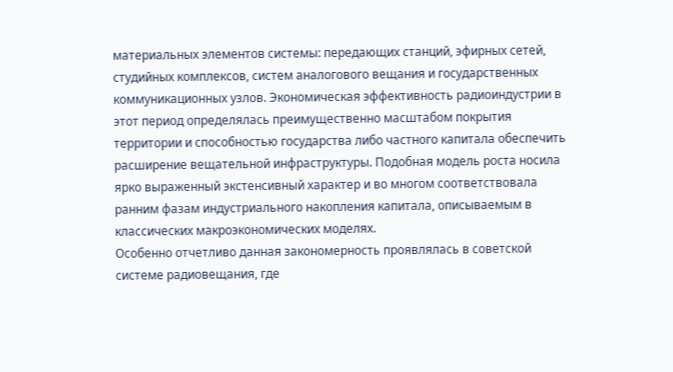материальных элементов системы: передающих станций, эфирных сетей, студийных комплексов, систем аналогового вещания и государственных коммуникационных узлов. Экономическая эффективность радиоиндустрии в этот период определялась преимущественно масштабом покрытия территории и способностью государства либо частного капитала обеспечить расширение вещательной инфраструктуры. Подобная модель роста носила ярко выраженный экстенсивный характер и во многом соответствовала ранним фазам индустриального накопления капитала, описываемым в классических макроэкономических моделях.
Особенно отчетливо данная закономерность проявлялась в советской системе радиовещания, где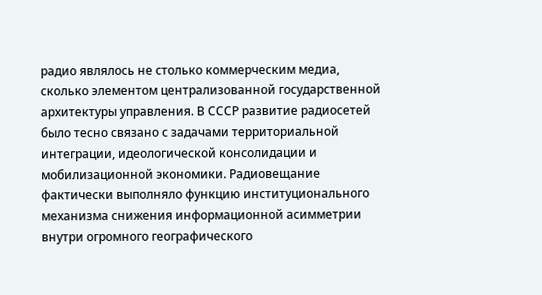радио являлось не столько коммерческим медиа, сколько элементом централизованной государственной архитектуры управления. В СССР развитие радиосетей было тесно связано с задачами территориальной интеграции, идеологической консолидации и мобилизационной экономики. Радиовещание фактически выполняло функцию институционального механизма снижения информационной асимметрии внутри огромного географического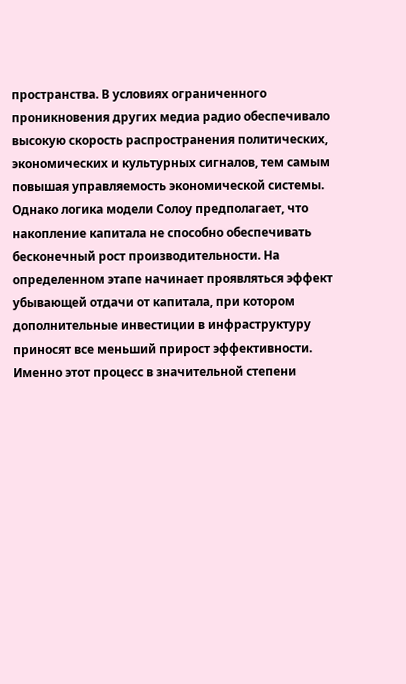пространства. В условиях ограниченного проникновения других медиа радио обеспечивало высокую скорость распространения политических, экономических и культурных сигналов, тем самым повышая управляемость экономической системы.
Однако логика модели Солоу предполагает, что накопление капитала не способно обеспечивать бесконечный рост производительности. На определенном этапе начинает проявляться эффект убывающей отдачи от капитала, при котором дополнительные инвестиции в инфраструктуру приносят все меньший прирост эффективности. Именно этот процесс в значительной степени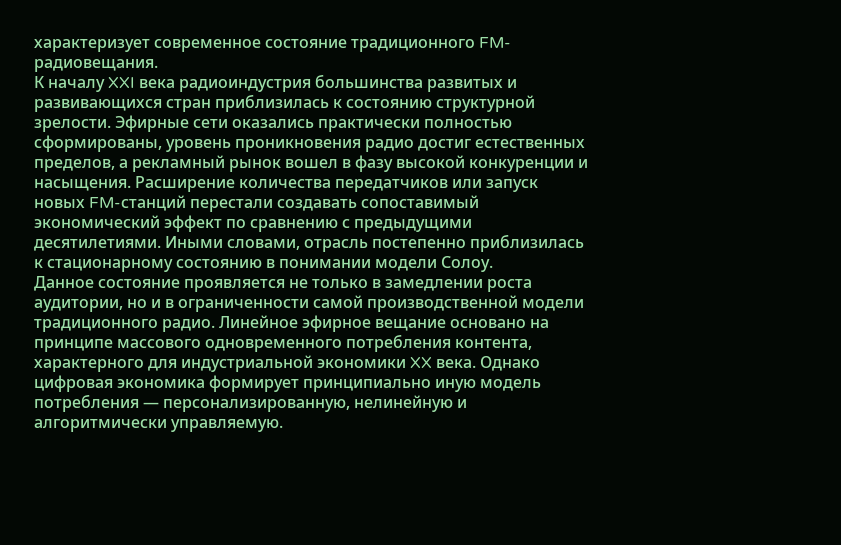характеризует современное состояние традиционного FM-радиовещания.
К началу XXI века радиоиндустрия большинства развитых и развивающихся стран приблизилась к состоянию структурной зрелости. Эфирные сети оказались практически полностью сформированы, уровень проникновения радио достиг естественных пределов, а рекламный рынок вошел в фазу высокой конкуренции и насыщения. Расширение количества передатчиков или запуск новых FM-станций перестали создавать сопоставимый экономический эффект по сравнению с предыдущими десятилетиями. Иными словами, отрасль постепенно приблизилась к стационарному состоянию в понимании модели Солоу.
Данное состояние проявляется не только в замедлении роста аудитории, но и в ограниченности самой производственной модели традиционного радио. Линейное эфирное вещание основано на принципе массового одновременного потребления контента, характерного для индустриальной экономики XX века. Однако цифровая экономика формирует принципиально иную модель потребления — персонализированную, нелинейную и алгоритмически управляемую.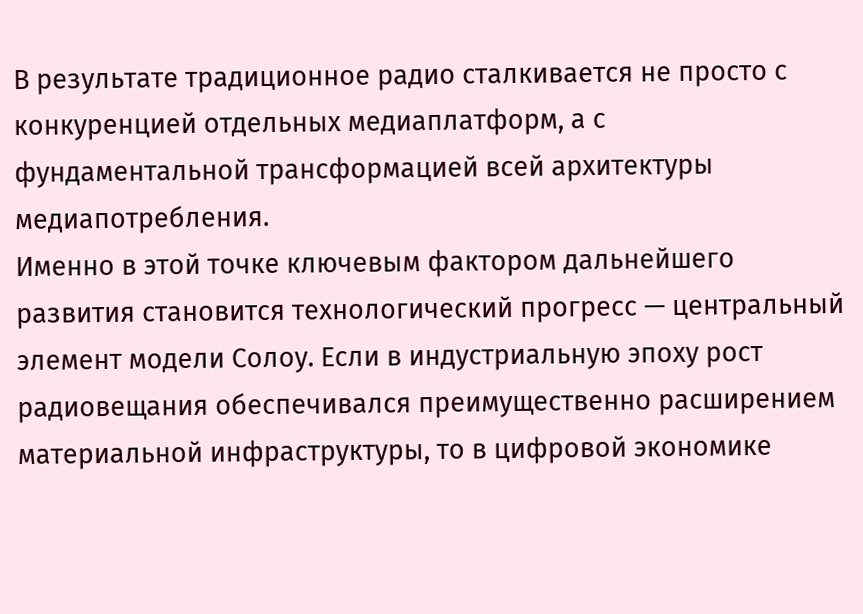В результате традиционное радио сталкивается не просто с конкуренцией отдельных медиаплатформ, а с фундаментальной трансформацией всей архитектуры медиапотребления.
Именно в этой точке ключевым фактором дальнейшего развития становится технологический прогресс — центральный элемент модели Солоу. Если в индустриальную эпоху рост радиовещания обеспечивался преимущественно расширением материальной инфраструктуры, то в цифровой экономике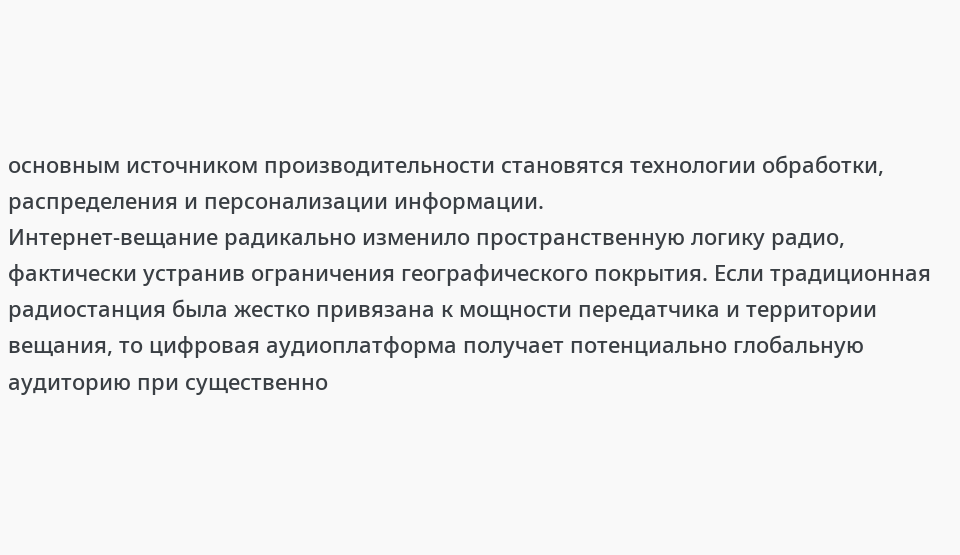основным источником производительности становятся технологии обработки, распределения и персонализации информации.
Интернет-вещание радикально изменило пространственную логику радио, фактически устранив ограничения географического покрытия. Если традиционная радиостанция была жестко привязана к мощности передатчика и территории вещания, то цифровая аудиоплатформа получает потенциально глобальную аудиторию при существенно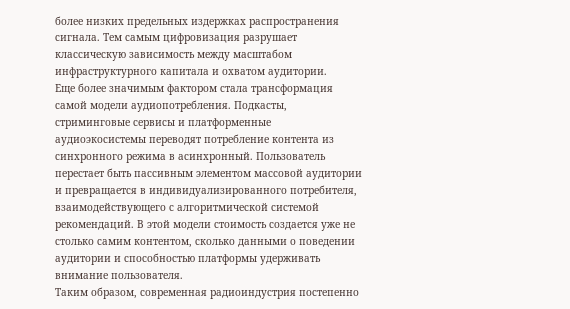более низких предельных издержках распространения сигнала. Тем самым цифровизация разрушает классическую зависимость между масштабом инфраструктурного капитала и охватом аудитории.
Еще более значимым фактором стала трансформация самой модели аудиопотребления. Подкасты, стриминговые сервисы и платформенные аудиоэкосистемы переводят потребление контента из синхронного режима в асинхронный. Пользователь перестает быть пассивным элементом массовой аудитории и превращается в индивидуализированного потребителя, взаимодействующего с алгоритмической системой рекомендаций. В этой модели стоимость создается уже не столько самим контентом, сколько данными о поведении аудитории и способностью платформы удерживать внимание пользователя.
Таким образом, современная радиоиндустрия постепенно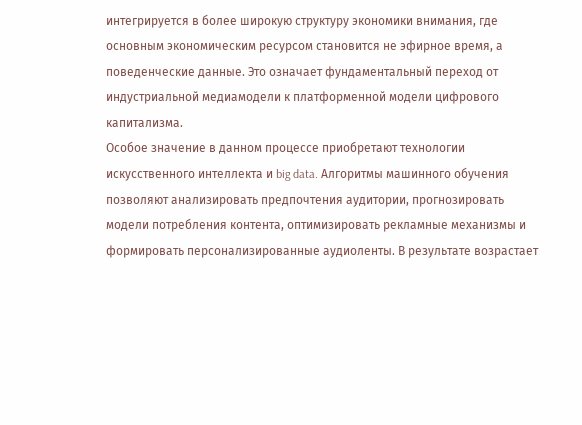интегрируется в более широкую структуру экономики внимания, где основным экономическим ресурсом становится не эфирное время, а поведенческие данные. Это означает фундаментальный переход от индустриальной медиамодели к платформенной модели цифрового капитализма.
Особое значение в данном процессе приобретают технологии искусственного интеллекта и big data. Алгоритмы машинного обучения позволяют анализировать предпочтения аудитории, прогнозировать модели потребления контента, оптимизировать рекламные механизмы и формировать персонализированные аудиоленты. В результате возрастает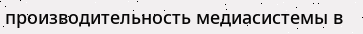производительность медиасистемы в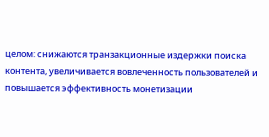целом: снижаются транзакционные издержки поиска контента, увеличивается вовлеченность пользователей и повышается эффективность монетизации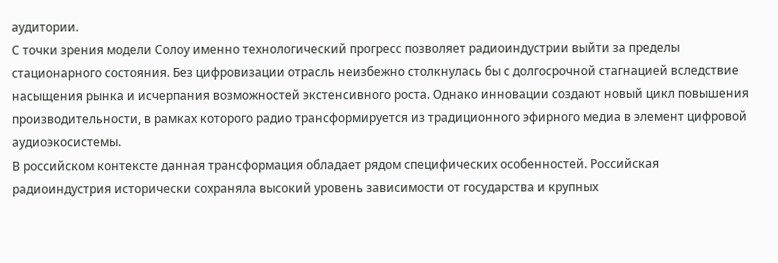аудитории.
С точки зрения модели Солоу именно технологический прогресс позволяет радиоиндустрии выйти за пределы стационарного состояния. Без цифровизации отрасль неизбежно столкнулась бы с долгосрочной стагнацией вследствие насыщения рынка и исчерпания возможностей экстенсивного роста. Однако инновации создают новый цикл повышения производительности, в рамках которого радио трансформируется из традиционного эфирного медиа в элемент цифровой аудиоэкосистемы.
В российском контексте данная трансформация обладает рядом специфических особенностей. Российская радиоиндустрия исторически сохраняла высокий уровень зависимости от государства и крупных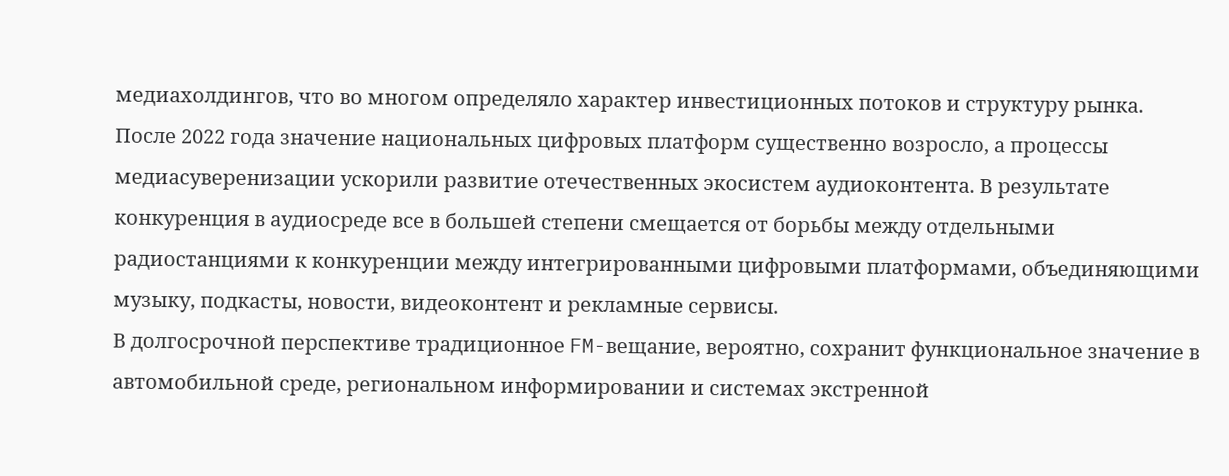медиахолдингов, что во многом определяло характер инвестиционных потоков и структуру рынка. После 2022 года значение национальных цифровых платформ существенно возросло, а процессы медиасуверенизации ускорили развитие отечественных экосистем аудиоконтента. В результате конкуренция в аудиосреде все в большей степени смещается от борьбы между отдельными радиостанциями к конкуренции между интегрированными цифровыми платформами, объединяющими музыку, подкасты, новости, видеоконтент и рекламные сервисы.
В долгосрочной перспективе традиционное FM-вещание, вероятно, сохранит функциональное значение в автомобильной среде, региональном информировании и системах экстренной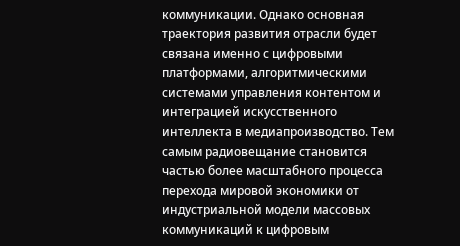коммуникации. Однако основная траектория развития отрасли будет связана именно с цифровыми платформами, алгоритмическими системами управления контентом и интеграцией искусственного интеллекта в медиапроизводство. Тем самым радиовещание становится частью более масштабного процесса перехода мировой экономики от индустриальной модели массовых коммуникаций к цифровым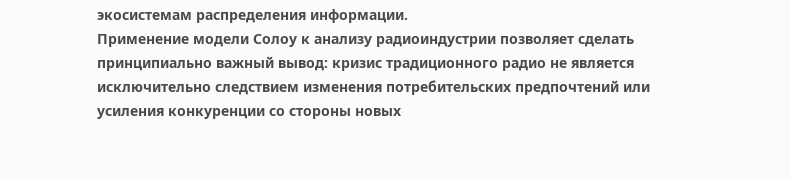экосистемам распределения информации.
Применение модели Солоу к анализу радиоиндустрии позволяет сделать принципиально важный вывод: кризис традиционного радио не является исключительно следствием изменения потребительских предпочтений или усиления конкуренции со стороны новых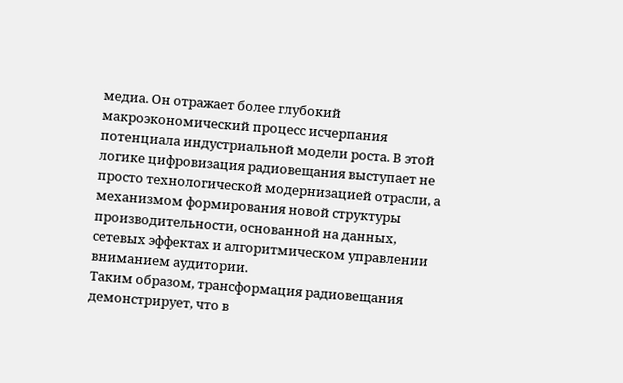медиа. Он отражает более глубокий макроэкономический процесс исчерпания потенциала индустриальной модели роста. В этой логике цифровизация радиовещания выступает не просто технологической модернизацией отрасли, а механизмом формирования новой структуры производительности, основанной на данных, сетевых эффектах и алгоритмическом управлении вниманием аудитории.
Таким образом, трансформация радиовещания демонстрирует, что в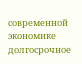современной экономике долгосрочное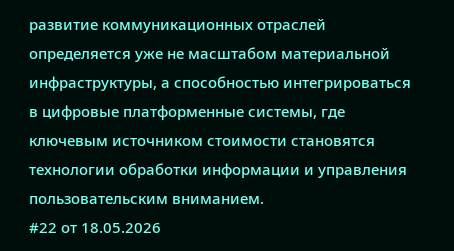развитие коммуникационных отраслей определяется уже не масштабом материальной инфраструктуры, а способностью интегрироваться в цифровые платформенные системы, где ключевым источником стоимости становятся технологии обработки информации и управления пользовательским вниманием.
#22 от 18.05.2026